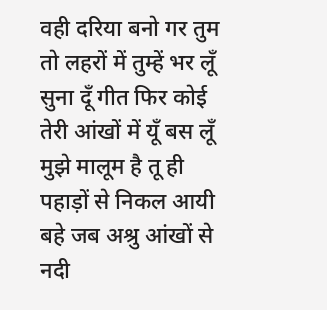वही दरिया बनो गर तुम
तो लहरों में तुम्हें भर लूँ
सुना दूँ गीत फिर कोई
तेरी आंखों में यूँ बस लूँ
मुझे मालूम है तू ही
पहाड़ों से निकल आयी
बहे जब अश्रु आंखों से
नदी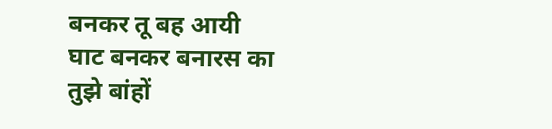बनकर तू बह आयी
घाट बनकर बनारस का
तुझे बांहों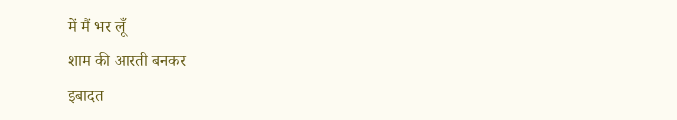में मैं भर लूँ
शाम की आरती बनकर
इबादत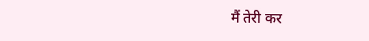मैं तेरी कर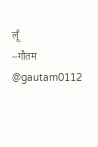लूँ
~गौतम @gautam0112